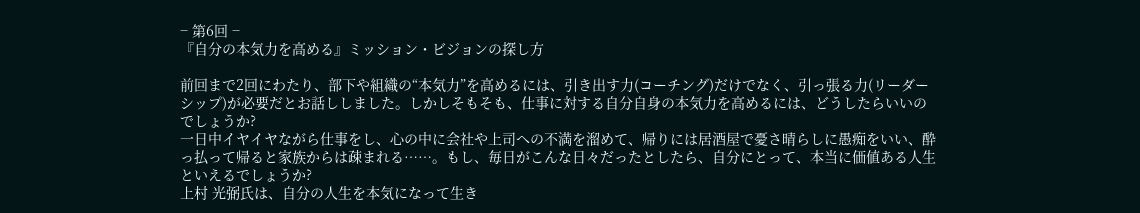− 第6回 −
『自分の本気力を高める』ミッション・ビジョンの探し方

前回まで2回にわたり、部下や組織の“本気力”を高めるには、引き出す力(コーチング)だけでなく、引っ張る力(リーダーシップ)が必要だとお話ししました。しかしそもそも、仕事に対する自分自身の本気力を高めるには、どうしたらいいのでしょうか?
一日中イヤイヤながら仕事をし、心の中に会社や上司への不満を溜めて、帰りには居酒屋で憂さ晴らしに愚痴をいい、酔っ払って帰ると家族からは疎まれる……。もし、毎日がこんな日々だったとしたら、自分にとって、本当に価値ある人生といえるでしょうか?
上村 光弼氏は、自分の人生を本気になって生き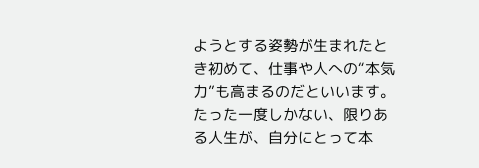ようとする姿勢が生まれたとき初めて、仕事や人への“本気力”も高まるのだといいます。たった一度しかない、限りある人生が、自分にとって本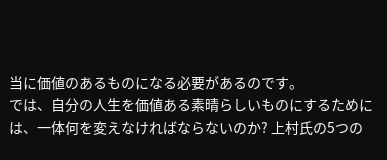当に価値のあるものになる必要があるのです。
では、自分の人生を価値ある素晴らしいものにするためには、一体何を変えなければならないのか? 上村氏の5つの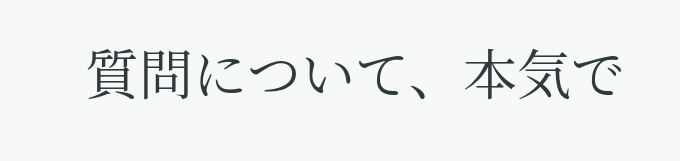質問について、本気で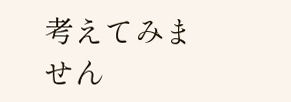考えてみません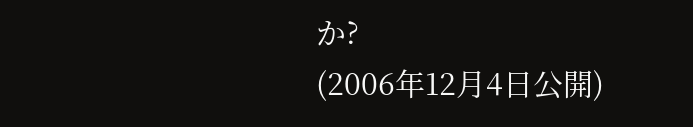か?
(2006年12月4日公開)